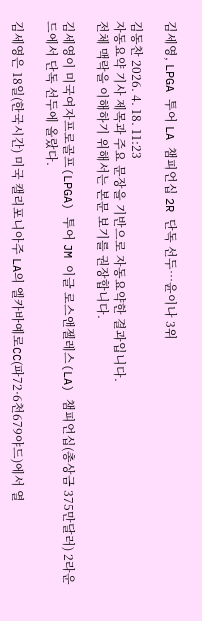김세영, LPGA 투어 LA 챔피언십 2R 단독 선두…윤이나 3위

김동찬 2026. 4. 18. 11:23
자동요약 기사 제목과 주요 문장을 기반으로 자동요약한 결과입니다.
전체 맥락을 이해하기 위해서는 본문 보기를 권장합니다.

김세영이 미국여자프로골프(LPGA) 투어 JM 이글 로스앤젤레스(LA) 챔피언십(총상금 375만달러) 2라운드에서 단독 선두에 올랐다.

김세영은 18일(한국시간) 미국 캘리포니아주 LA의 엘카바예로CC(파72·6천679야드)에서 열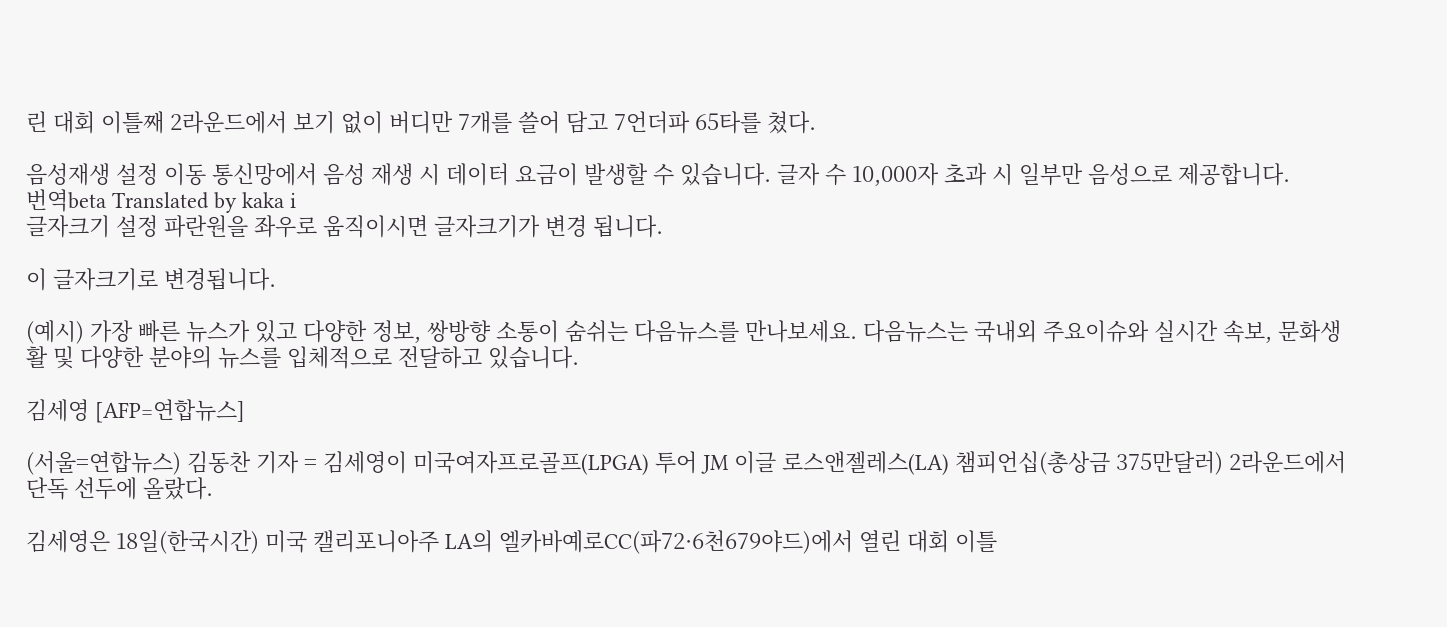린 대회 이틀째 2라운드에서 보기 없이 버디만 7개를 쓸어 담고 7언더파 65타를 쳤다.

음성재생 설정 이동 통신망에서 음성 재생 시 데이터 요금이 발생할 수 있습니다. 글자 수 10,000자 초과 시 일부만 음성으로 제공합니다.
번역beta Translated by kaka i
글자크기 설정 파란원을 좌우로 움직이시면 글자크기가 변경 됩니다.

이 글자크기로 변경됩니다.

(예시) 가장 빠른 뉴스가 있고 다양한 정보, 쌍방향 소통이 숨쉬는 다음뉴스를 만나보세요. 다음뉴스는 국내외 주요이슈와 실시간 속보, 문화생활 및 다양한 분야의 뉴스를 입체적으로 전달하고 있습니다.

김세영 [AFP=연합뉴스]

(서울=연합뉴스) 김동찬 기자 = 김세영이 미국여자프로골프(LPGA) 투어 JM 이글 로스앤젤레스(LA) 챔피언십(총상금 375만달러) 2라운드에서 단독 선두에 올랐다.

김세영은 18일(한국시간) 미국 캘리포니아주 LA의 엘카바예로CC(파72·6천679야드)에서 열린 대회 이틀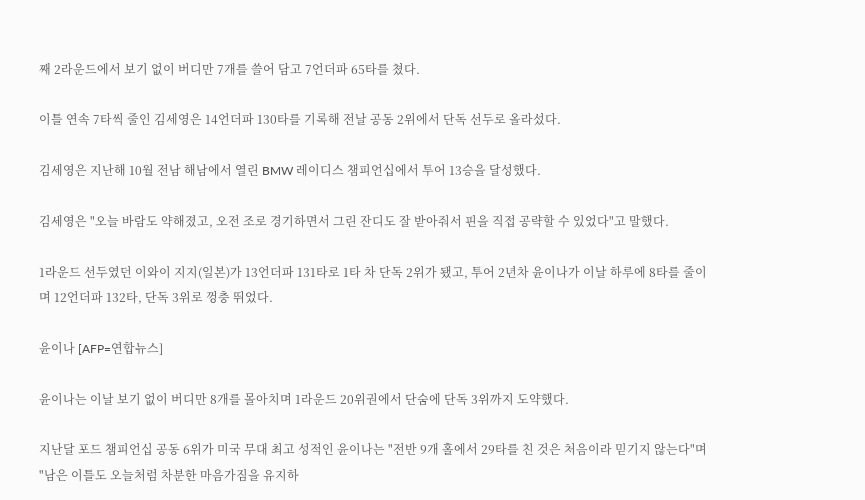째 2라운드에서 보기 없이 버디만 7개를 쓸어 담고 7언더파 65타를 쳤다.

이틀 연속 7타씩 줄인 김세영은 14언더파 130타를 기록해 전날 공동 2위에서 단독 선두로 올라섰다.

김세영은 지난해 10월 전남 해남에서 열린 BMW 레이디스 챔피언십에서 투어 13승을 달성했다.

김세영은 "오늘 바람도 약해졌고, 오전 조로 경기하면서 그린 잔디도 잘 받아줘서 핀을 직접 공략할 수 있었다"고 말했다.

1라운드 선두였던 이와이 지지(일본)가 13언더파 131타로 1타 차 단독 2위가 됐고, 투어 2년차 윤이나가 이날 하루에 8타를 줄이며 12언더파 132타, 단독 3위로 껑충 뛰었다.

윤이나 [AFP=연합뉴스]

윤이나는 이날 보기 없이 버디만 8개를 몰아치며 1라운드 20위권에서 단숨에 단독 3위까지 도약했다.

지난달 포드 챔피언십 공동 6위가 미국 무대 최고 성적인 윤이나는 "전반 9개 홀에서 29타를 친 것은 처음이라 믿기지 않는다"며 "남은 이틀도 오늘처럼 차분한 마음가짐을 유지하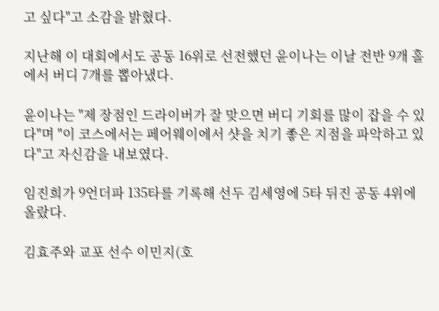고 싶다"고 소감을 밝혔다.

지난해 이 대회에서도 공동 16위로 선전했던 윤이나는 이날 전반 9개 홀에서 버디 7개를 뽑아냈다.

윤이나는 "제 장점인 드라이버가 잘 맞으면 버디 기회를 많이 잡을 수 있다"며 "이 코스에서는 페어웨이에서 샷을 치기 좋은 지점을 파악하고 있다"고 자신감을 내보였다.

임진희가 9언더파 135타를 기록해 선두 김세영에 5타 뒤진 공동 4위에 올랐다.

김효주와 교포 선수 이민지(호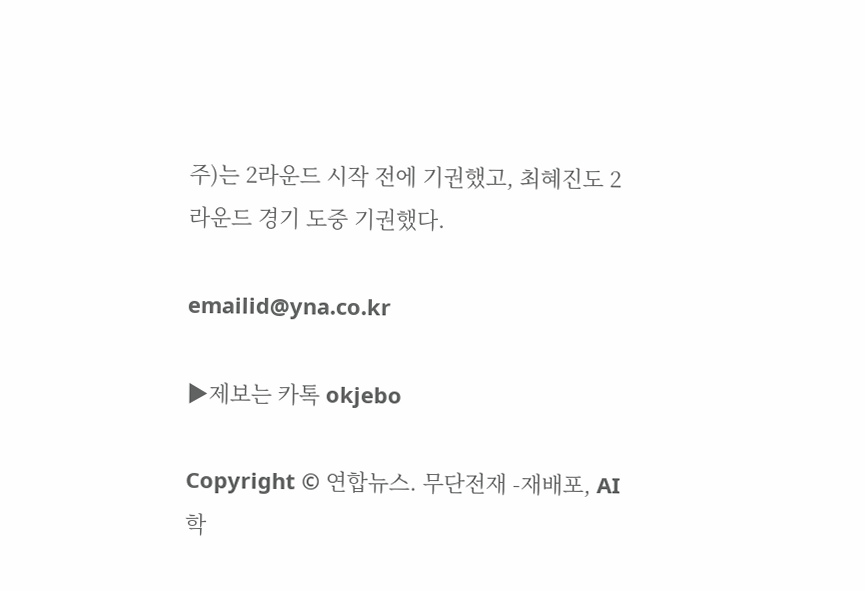주)는 2라운드 시작 전에 기권했고, 최혜진도 2라운드 경기 도중 기권했다.

emailid@yna.co.kr

▶제보는 카톡 okjebo

Copyright © 연합뉴스. 무단전재 -재배포, AI 학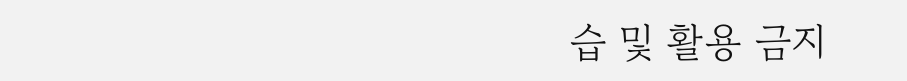습 및 활용 금지